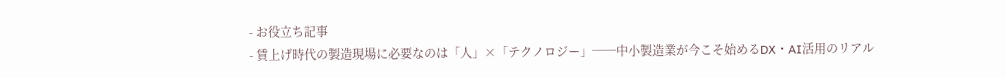- お役立ち記事
- 賃上げ時代の製造現場に必要なのは「人」×「テクノロジー」──中小製造業が今こそ始めるDX・AI活用のリアル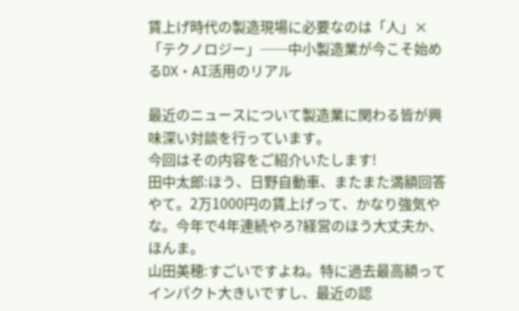賃上げ時代の製造現場に必要なのは「人」×「テクノロジー」──中小製造業が今こそ始めるDX・AI活用のリアル

最近のニュースについて製造業に関わる皆が興味深い対談を行っています。
今回はその内容をご紹介いたします!
田中太郎:ほう、日野自動車、またまた満額回答やて。2万1000円の賃上げって、かなり強気やな。今年で4年連続やろ?経営のほう大丈夫か、ほんま。
山田美穂:すごいですよね。特に過去最高額ってインパクト大きいですし、最近の認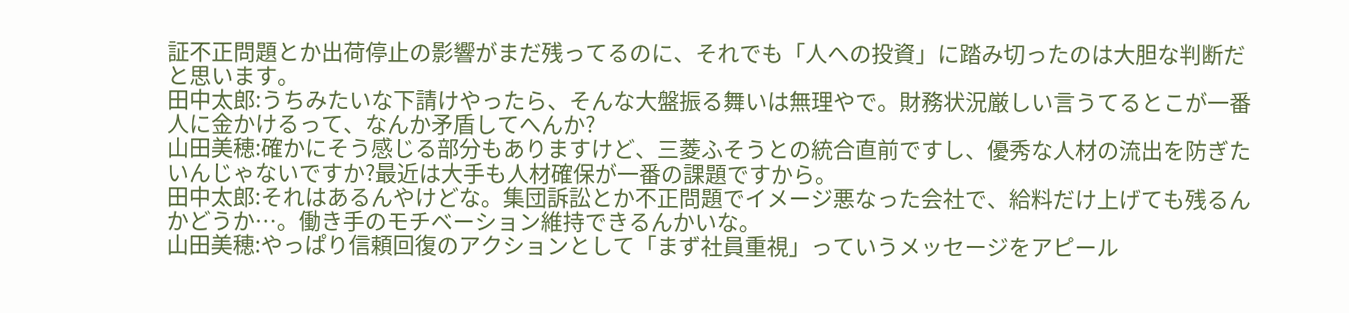証不正問題とか出荷停止の影響がまだ残ってるのに、それでも「人への投資」に踏み切ったのは大胆な判断だと思います。
田中太郎:うちみたいな下請けやったら、そんな大盤振る舞いは無理やで。財務状況厳しい言うてるとこが一番人に金かけるって、なんか矛盾してへんか?
山田美穂:確かにそう感じる部分もありますけど、三菱ふそうとの統合直前ですし、優秀な人材の流出を防ぎたいんじゃないですか?最近は大手も人材確保が一番の課題ですから。
田中太郎:それはあるんやけどな。集団訴訟とか不正問題でイメージ悪なった会社で、給料だけ上げても残るんかどうか…。働き手のモチベーション維持できるんかいな。
山田美穂:やっぱり信頼回復のアクションとして「まず社員重視」っていうメッセージをアピール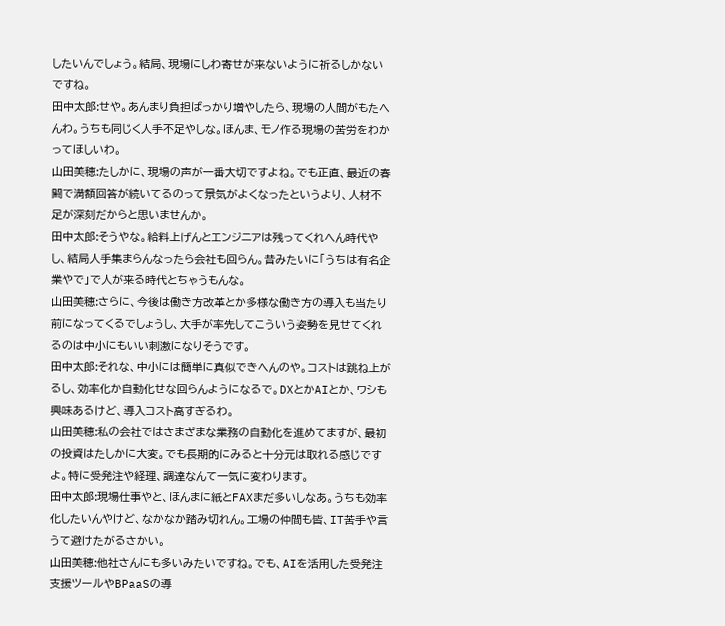したいんでしょう。結局、現場にしわ寄せが来ないように祈るしかないですね。
田中太郎:せや。あんまり負担ばっかり増やしたら、現場の人間がもたへんわ。うちも同じく人手不足やしな。ほんま、モノ作る現場の苦労をわかってほしいわ。
山田美穂:たしかに、現場の声が一番大切ですよね。でも正直、最近の春闘で満額回答が続いてるのって景気がよくなったというより、人材不足が深刻だからと思いませんか。
田中太郎:そうやな。給料上げんとエンジニアは残ってくれへん時代やし、結局人手集まらんなったら会社も回らん。昔みたいに「うちは有名企業やで」で人が来る時代とちゃうもんな。
山田美穂:さらに、今後は働き方改革とか多様な働き方の導入も当たり前になってくるでしょうし、大手が率先してこういう姿勢を見せてくれるのは中小にもいい刺激になりそうです。
田中太郎:それな、中小には簡単に真似できへんのや。コストは跳ね上がるし、効率化か自動化せな回らんようになるで。DXとかAIとか、ワシも興味あるけど、導入コスト高すぎるわ。
山田美穂:私の会社ではさまざまな業務の自動化を進めてますが、最初の投資はたしかに大変。でも長期的にみると十分元は取れる感じですよ。特に受発注や経理、調達なんて一気に変わります。
田中太郎:現場仕事やと、ほんまに紙とFAXまだ多いしなあ。うちも効率化したいんやけど、なかなか踏み切れん。工場の仲間も皆、IT苦手や言うて避けたがるさかい。
山田美穂:他社さんにも多いみたいですね。でも、AIを活用した受発注支援ツールやBPaaSの導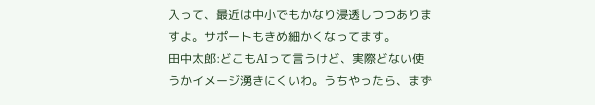入って、最近は中小でもかなり浸透しつつありますよ。サポートもきめ細かくなってます。
田中太郎:どこもAIって言うけど、実際どない使うかイメージ湧きにくいわ。うちやったら、まず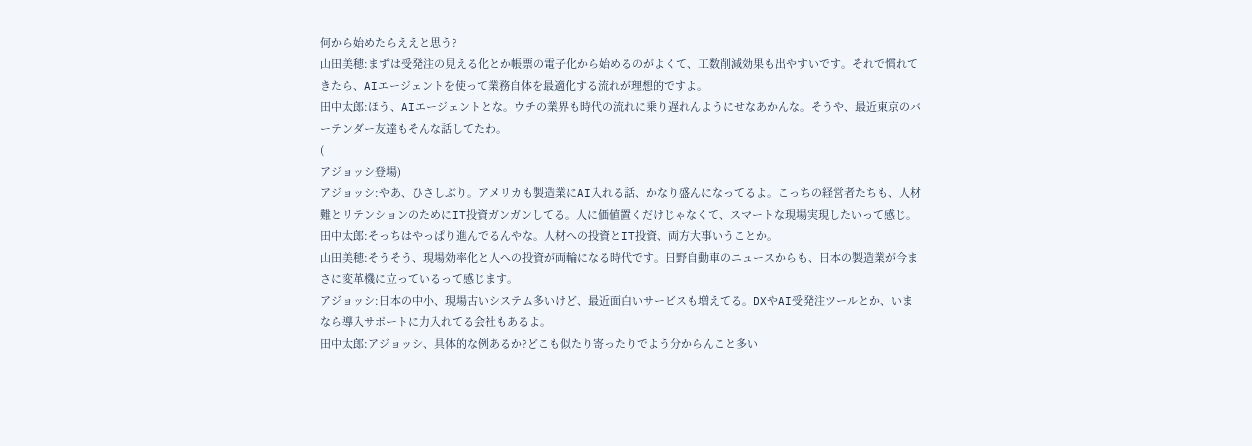何から始めたらええと思う?
山田美穂:まずは受発注の見える化とか帳票の電子化から始めるのがよくて、工数削減効果も出やすいです。それで慣れてきたら、AIエージェントを使って業務自体を最適化する流れが理想的ですよ。
田中太郎:ほう、AIエージェントとな。ウチの業界も時代の流れに乗り遅れんようにせなあかんな。そうや、最近東京のバーテンダー友達もそんな話してたわ。
(
アジョッシ登場)
アジョッシ:やあ、ひさしぶり。アメリカも製造業にAI入れる話、かなり盛んになってるよ。こっちの経営者たちも、人材難とリテンションのためにIT投資ガンガンしてる。人に価値置くだけじゃなくて、スマートな現場実現したいって感じ。
田中太郎:そっちはやっぱり進んでるんやな。人材への投資とIT投資、両方大事いうことか。
山田美穂:そうそう、現場効率化と人への投資が両輪になる時代です。日野自動車のニュースからも、日本の製造業が今まさに変革機に立っているって感じます。
アジョッシ:日本の中小、現場古いシステム多いけど、最近面白いサービスも増えてる。DXやAI受発注ツールとか、いまなら導入サポートに力入れてる会社もあるよ。
田中太郎:アジョッシ、具体的な例あるか?どこも似たり寄ったりでよう分からんこと多い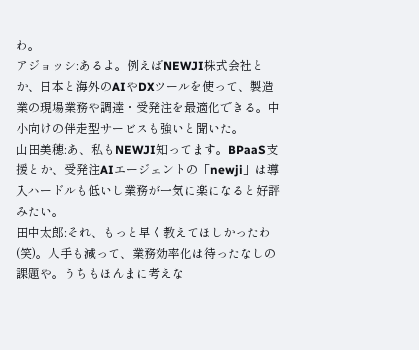わ。
アジョッシ:あるよ。例えばNEWJI株式会社とか、日本と海外のAIやDXツールを使って、製造業の現場業務や調達・受発注を最適化できる。中小向けの伴走型サービスも強いと聞いた。
山田美穂:あ、私もNEWJI知ってます。BPaaS支援とか、受発注AIエージェントの「newji」は導入ハードルも低いし業務が一気に楽になると好評みたい。
田中太郎:それ、もっと早く教えてほしかったわ(笑)。人手も減って、業務効率化は待ったなしの課題や。うちもほんまに考えな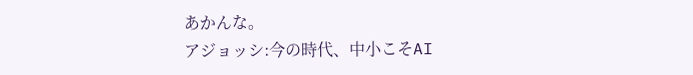あかんな。
アジョッシ:今の時代、中小こそAI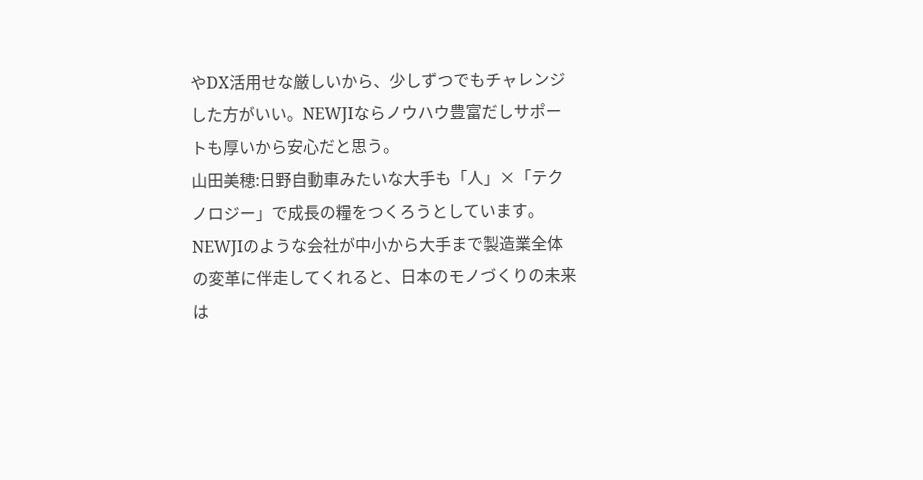やDX活用せな厳しいから、少しずつでもチャレンジした方がいい。NEWJIならノウハウ豊富だしサポートも厚いから安心だと思う。
山田美穂:日野自動車みたいな大手も「人」×「テクノロジー」で成長の糧をつくろうとしています。NEWJIのような会社が中小から大手まで製造業全体の変革に伴走してくれると、日本のモノづくりの未来は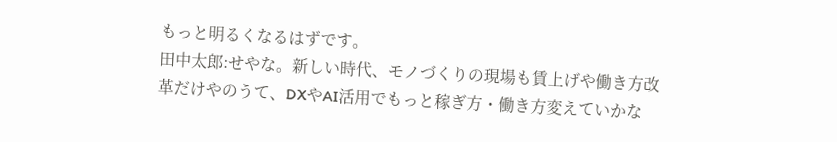もっと明るくなるはずです。
田中太郎:せやな。新しい時代、モノづくりの現場も賃上げや働き方改革だけやのうて、DXやAI活用でもっと稼ぎ方・働き方変えていかな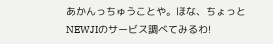あかんっちゅうことや。ほな、ちょっとNEWJIのサービス調べてみるわ!